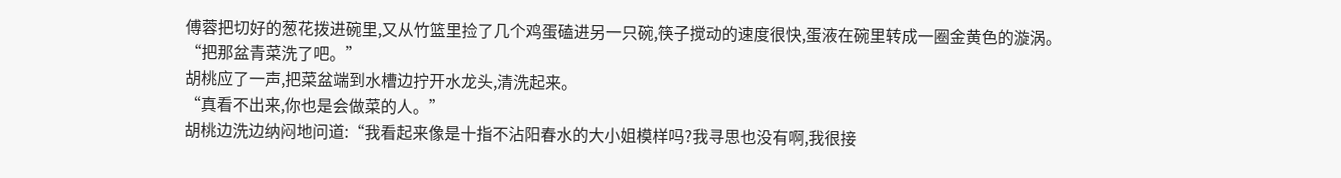傅蓉把切好的葱花拨进碗里,又从竹篮里捡了几个鸡蛋磕进另一只碗,筷子搅动的速度很快,蛋液在碗里转成一圈金黄色的漩涡。
“把那盆青菜洗了吧。”
胡桃应了一声,把菜盆端到水槽边拧开水龙头,清洗起来。
“真看不出来,你也是会做菜的人。”
胡桃边洗边纳闷地问道:“我看起来像是十指不沾阳春水的大小姐模样吗?我寻思也没有啊,我很接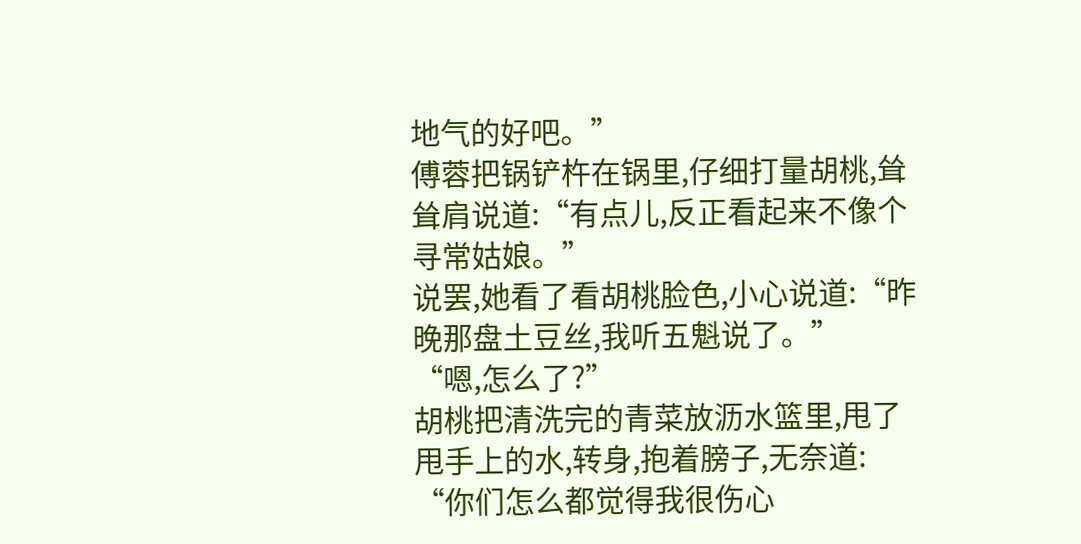地气的好吧。”
傅蓉把锅铲杵在锅里,仔细打量胡桃,耸耸肩说道:“有点儿,反正看起来不像个寻常姑娘。”
说罢,她看了看胡桃脸色,小心说道:“昨晚那盘土豆丝,我听五魁说了。”
“嗯,怎么了?”
胡桃把清洗完的青菜放沥水篮里,甩了甩手上的水,转身,抱着膀子,无奈道:
“你们怎么都觉得我很伤心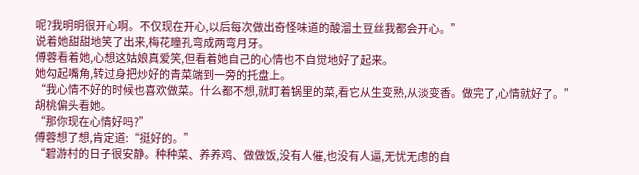呢?我明明很开心啊。不仅现在开心,以后每次做出奇怪味道的酸溜土豆丝我都会开心。”
说着她甜甜地笑了出来,梅花瞳孔弯成两弯月牙。
傅蓉看着她,心想这姑娘真爱笑,但看着她自己的心情也不自觉地好了起来。
她勾起嘴角,转过身把炒好的青菜端到一旁的托盘上。
“我心情不好的时候也喜欢做菜。什么都不想,就盯着锅里的菜,看它从生变熟,从淡变香。做完了,心情就好了。”
胡桃偏头看她。
“那你现在心情好吗?”
傅蓉想了想,肯定道:“挺好的。”
“碧游村的日子很安静。种种菜、养养鸡、做做饭,没有人催,也没有人逼,无忧无虑的自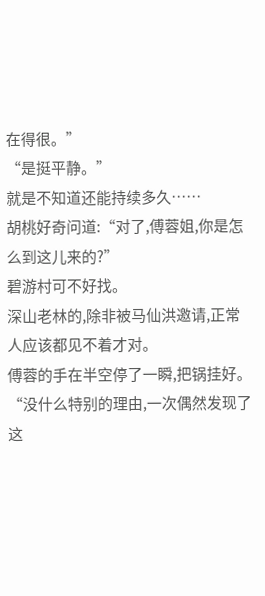在得很。”
“是挺平静。”
就是不知道还能持续多久……
胡桃好奇问道:“对了,傅蓉姐,你是怎么到这儿来的?”
碧游村可不好找。
深山老林的,除非被马仙洪邀请,正常人应该都见不着才对。
傅蓉的手在半空停了一瞬,把锅挂好。
“没什么特别的理由,一次偶然发现了这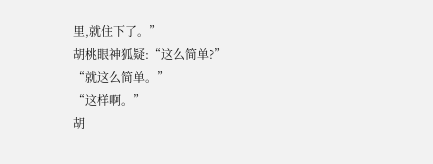里,就住下了。”
胡桃眼神狐疑:“这么简单?”
“就这么简单。”
“这样啊。”
胡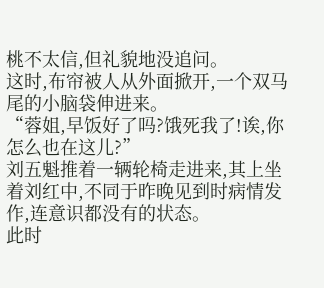桃不太信,但礼貌地没追问。
这时,布帘被人从外面掀开,一个双马尾的小脑袋伸进来。
“蓉姐,早饭好了吗?饿死我了!诶,你怎么也在这儿?”
刘五魁推着一辆轮椅走进来,其上坐着刘红中,不同于昨晚见到时病情发作,连意识都没有的状态。
此时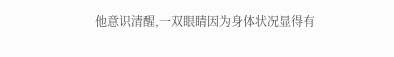他意识清醒,一双眼睛因为身体状况显得有